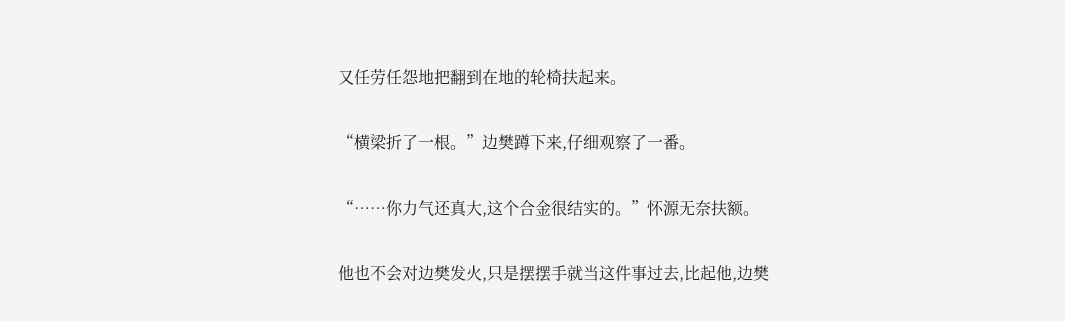又任劳任怨地把翻到在地的轮椅扶起来。

“横梁折了一根。”边樊蹲下来,仔细观察了一番。

“……你力气还真大,这个合金很结实的。”怀源无奈扶额。

他也不会对边樊发火,只是摆摆手就当这件事过去,比起他,边樊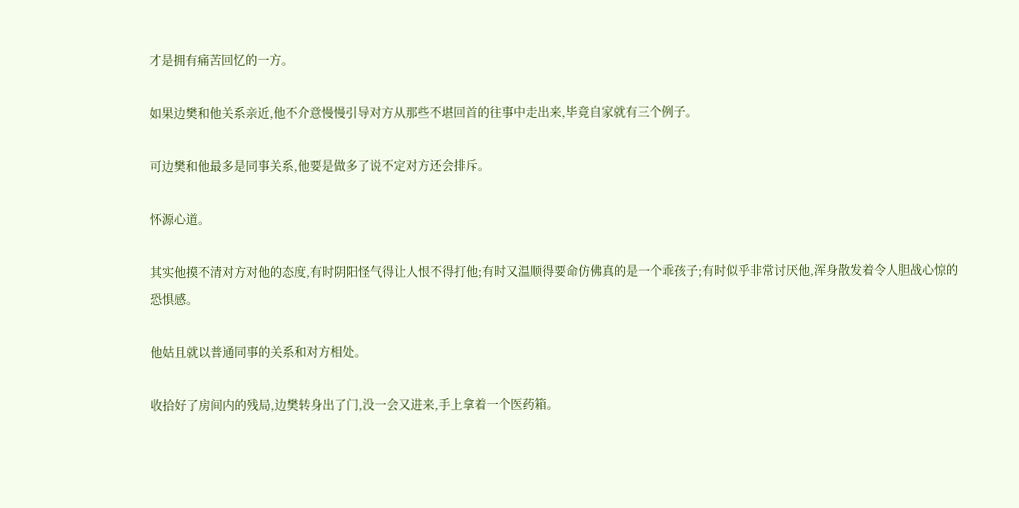才是拥有痛苦回忆的一方。

如果边樊和他关系亲近,他不介意慢慢引导对方从那些不堪回首的往事中走出来,毕竟自家就有三个例子。

可边樊和他最多是同事关系,他要是做多了说不定对方还会排斥。

怀源心道。

其实他摸不清对方对他的态度,有时阴阳怪气得让人恨不得打他;有时又温顺得要命仿佛真的是一个乖孩子;有时似乎非常讨厌他,浑身散发着令人胆战心惊的恐惧感。

他姑且就以普通同事的关系和对方相处。

收拾好了房间内的残局,边樊转身出了门,没一会又进来,手上拿着一个医药箱。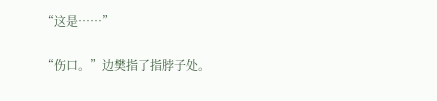“这是……”

“伤口。”边樊指了指脖子处。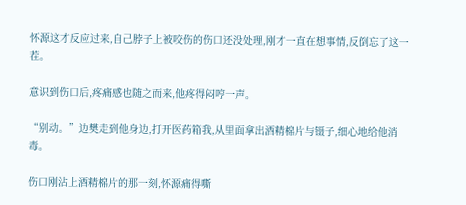怀源这才反应过来,自己脖子上被咬伤的伤口还没处理,刚才一直在想事情,反倒忘了这一茬。

意识到伤口后,疼痛感也随之而来,他疼得闷哼一声。

“别动。”边樊走到他身边,打开医药箱我,从里面拿出酒精棉片与镊子,细心地给他消毒。

伤口刚沾上酒精棉片的那一刻,怀源痛得嘶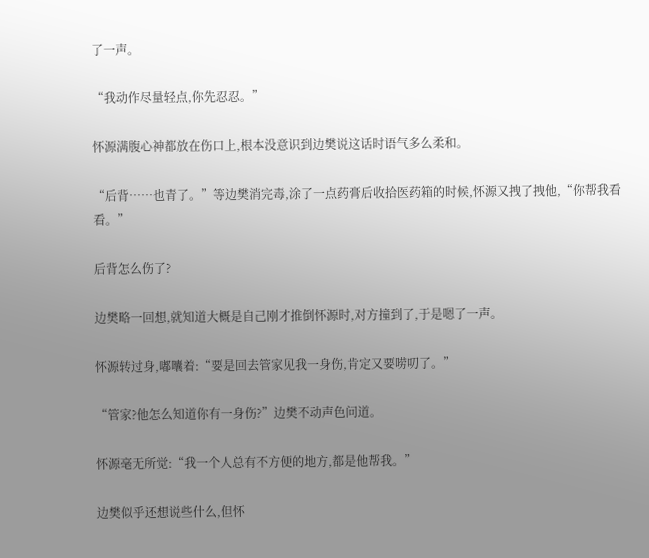了一声。

“我动作尽量轻点,你先忍忍。”

怀源满腹心神都放在伤口上,根本没意识到边樊说这话时语气多么柔和。

“后背……也青了。”等边樊消完毒,涂了一点药膏后收拾医药箱的时候,怀源又拽了拽他,“你帮我看看。”

后背怎么伤了?

边樊略一回想,就知道大概是自己刚才推倒怀源时,对方撞到了,于是嗯了一声。

怀源转过身,嘟囔着:“要是回去管家见我一身伤,肯定又要唠叨了。”

“管家?他怎么知道你有一身伤?”边樊不动声色问道。

怀源毫无所觉:“我一个人总有不方便的地方,都是他帮我。”

边樊似乎还想说些什么,但怀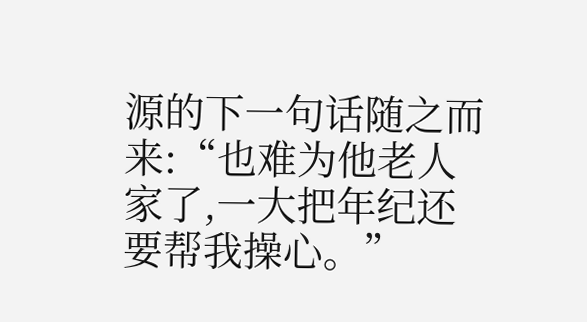源的下一句话随之而来:“也难为他老人家了,一大把年纪还要帮我操心。”